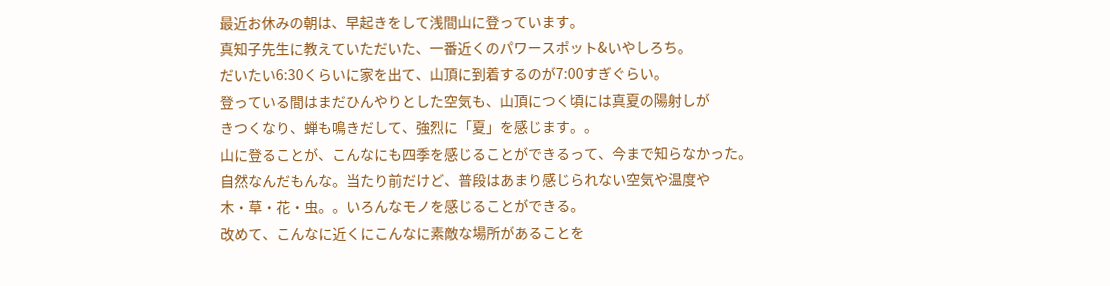最近お休みの朝は、早起きをして浅間山に登っています。
真知子先生に教えていただいた、一番近くのパワースポット&いやしろち。
だいたい6:30くらいに家を出て、山頂に到着するのが7:00すぎぐらい。
登っている間はまだひんやりとした空気も、山頂につく頃には真夏の陽射しが
きつくなり、蝉も鳴きだして、強烈に「夏」を感じます。。
山に登ることが、こんなにも四季を感じることができるって、今まで知らなかった。
自然なんだもんな。当たり前だけど、普段はあまり感じられない空気や温度や
木・草・花・虫。。いろんなモノを感じることができる。
改めて、こんなに近くにこんなに素敵な場所があることを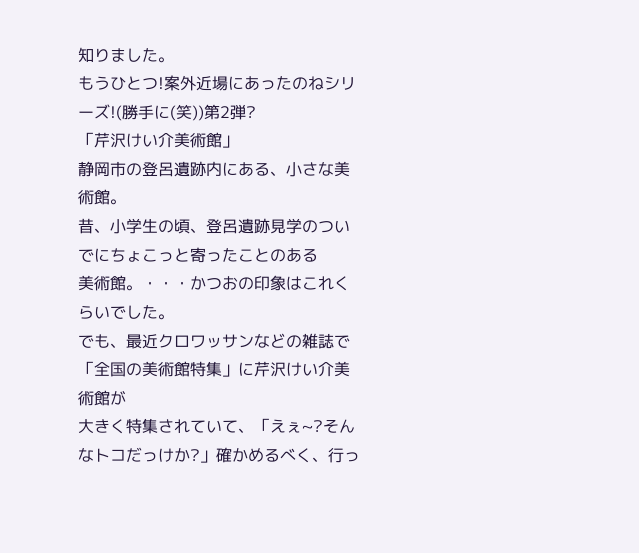知りました。
もうひとつ!案外近場にあったのねシリーズ!(勝手に(笑))第2弾?
「芹沢けい介美術館」
静岡市の登呂遺跡内にある、小さな美術館。
昔、小学生の頃、登呂遺跡見学のついでにちょこっと寄ったことのある
美術館。・・・かつおの印象はこれくらいでした。
でも、最近クロワッサンなどの雑誌で「全国の美術館特集」に芹沢けい介美術館が
大きく特集されていて、「えぇ~?そんなトコだっけか?」確かめるべく、行っ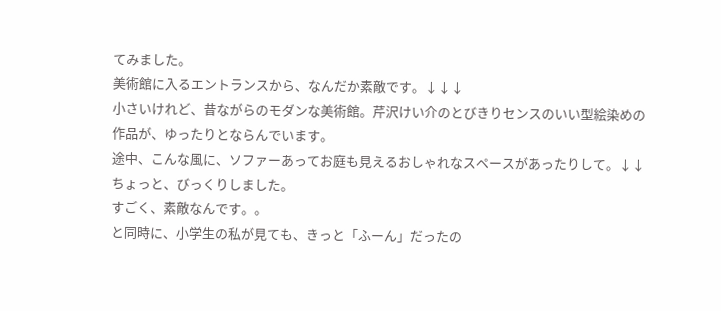てみました。
美術館に入るエントランスから、なんだか素敵です。↓↓↓
小さいけれど、昔ながらのモダンな美術館。芹沢けい介のとびきりセンスのいい型絵染めの
作品が、ゆったりとならんでいます。
途中、こんな風に、ソファーあってお庭も見えるおしゃれなスペースがあったりして。↓↓
ちょっと、びっくりしました。
すごく、素敵なんです。。
と同時に、小学生の私が見ても、きっと「ふーん」だったの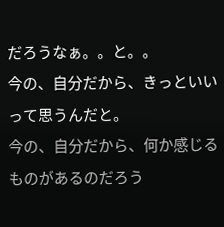だろうなぁ。。と。。
今の、自分だから、きっといいって思うんだと。
今の、自分だから、何か感じるものがあるのだろう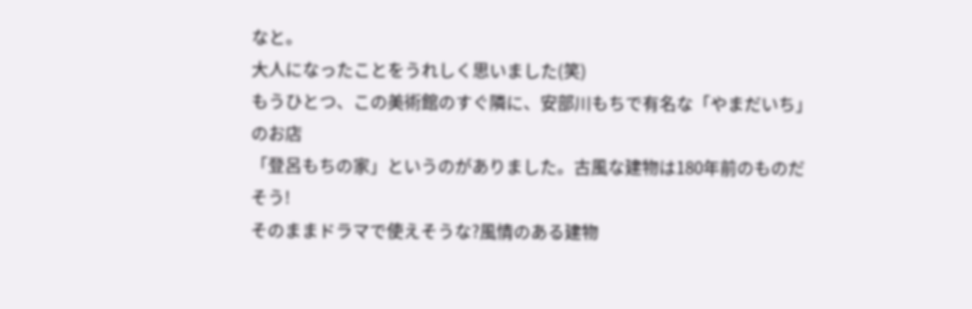なと。
大人になったことをうれしく思いました(笑)
もうひとつ、この美術館のすぐ隣に、安部川もちで有名な「やまだいち」のお店
「登呂もちの家」というのがありました。古風な建物は180年前のものだそう!
そのままドラマで使えそうな?風情のある建物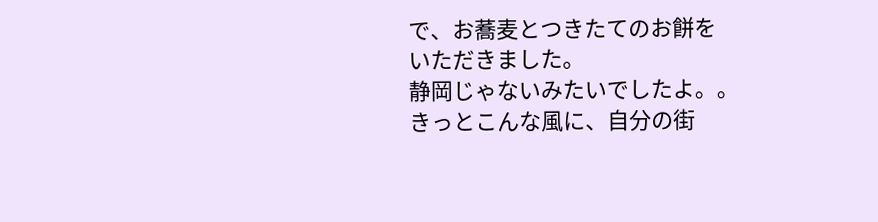で、お蕎麦とつきたてのお餅を
いただきました。
静岡じゃないみたいでしたよ。。
きっとこんな風に、自分の街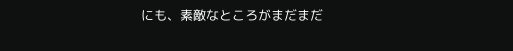にも、素敵なところがまだまだ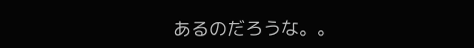あるのだろうな。。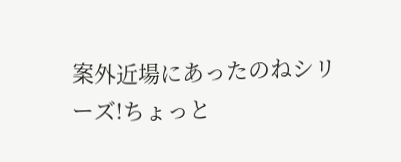案外近場にあったのねシリーズ!ちょっと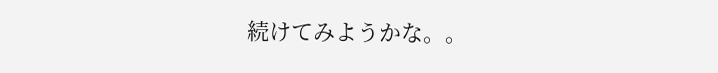続けてみようかな。。